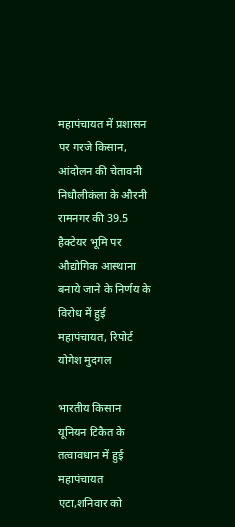महापंचायत में प्रशासन पर गरजे किसान, आंदोलन की चेतावनी
निधौलीकंला के औरनी रामनगर की 39.5 हैक्टेयर भूमि पर औद्योगिक आस्थाना बनाये जाने के निर्णय के विरोध में हुई महापंचायत, रिपोर्ट योगेश मुदगल

भारतीय किसान यूनियन टिकैत के तत्वावधान में हुई महापंचायत
एटा,शनिवार को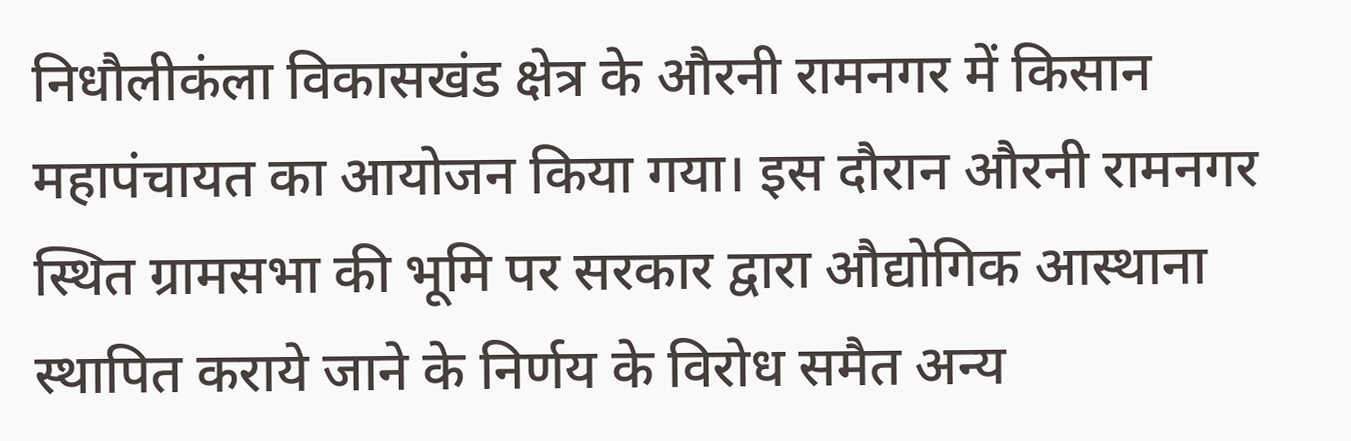निधौलीकंला विकासखंड क्षेत्र के औरनी रामनगर में किसान महापंचायत का आयोजन किया गया। इस दौरान औरनी रामनगर स्थित ग्रामसभा की भूमि पर सरकार द्वारा औद्योगिक आस्थाना स्थापित कराये जाने के निर्णय के विरोध समैत अन्य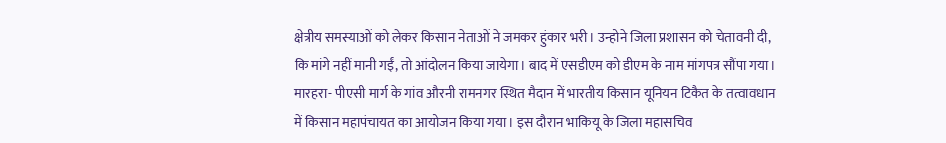क्षेत्रीय समस्याओं को लेकर किसान नेताओं ने जमकर हुंकार भरी। उन्होने जिला प्रशासन को चेतावनी दी, कि मांगे नहीं मानी गईं, तो आंदोलन किया जायेगा। बाद में एसडीएम को डीएम के नाम मांगपत्र सौंपा गया।
मारहरा- पीएसी मार्ग के गांव औरनी रामनगर स्थित मैदान में भारतीय किसान यूनियन टिकैत के तत्वावधान में किसान महापंचायत का आयोजन किया गया। इस दौरान भाकियू के जिला महासचिव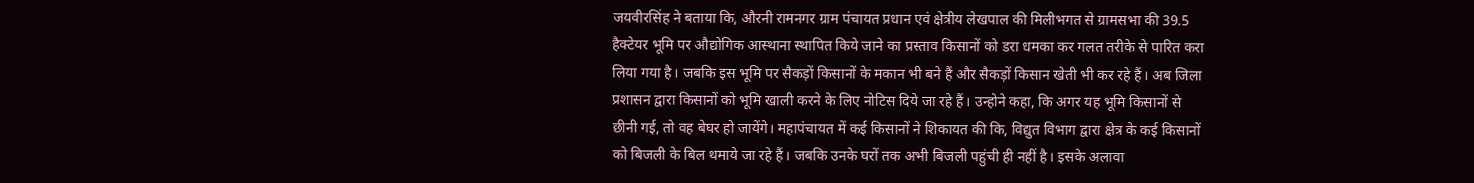जयवीरसिंह ने बताया कि, औरनी रामनगर ग्राम पंचायत प्रधान एवं क्षेत्रीय लेखपाल की मिलीभगत से ग्रामसभा की 39.5 हैक्टेयर भूमि पर औद्योगिक आस्थाना स्थापित किये जाने का प्रस्ताव किसानों को डरा धमका कर गलत तरीके से पारित करा लिया गया है। जबकि इस भूमि पर सैकड़ों किसानों के मकान भी बने हैं और सैकड़ों किसान खेती भी कर रहे हैं। अब जिला प्रशासन द्वारा किसानों को भूमि खाली करने के लिए नोटिस दिये जा रहे हैं। उन्होने कहा, कि अगर यह भूमि किसानों से छीनी गई, तो वह बेघर हो जायेंगे। महापंचायत में कई किसानों ने शिकायत की कि, विद्युत विभाग द्वारा क्षेत्र के कई किसानों को बिजली के बिल थमाये जा रहे हैं। जबकि उनके घरों तक अभी बिजली पहुंची ही नहीं है। इसके अलावा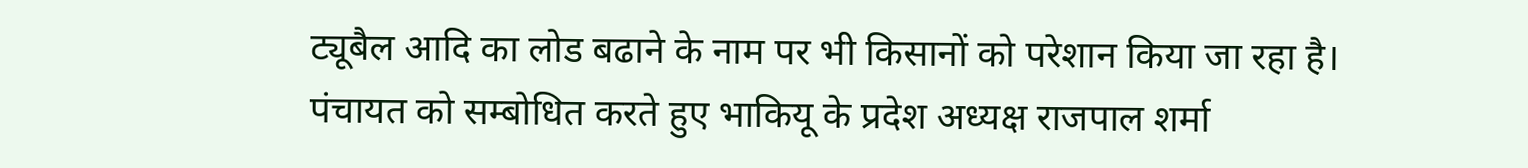ट्यूबैल आदि का लोड बढाने के नाम पर भी किसानों को परेशान किया जा रहा है।
पंचायत को सम्बोधित करते हुए भाकियू के प्रदेश अध्यक्ष राजपाल शर्मा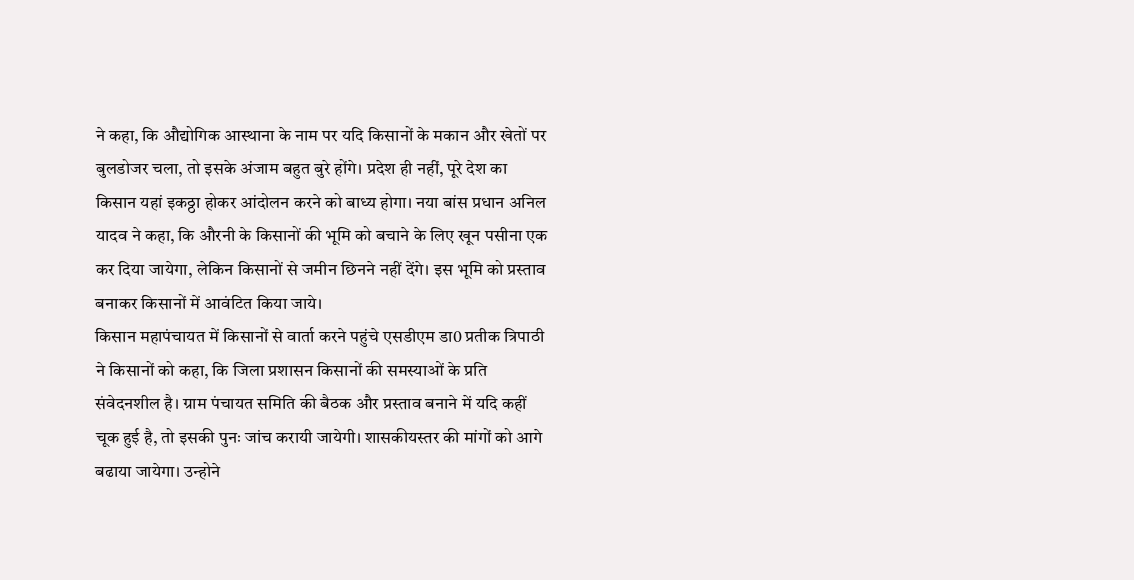ने कहा, कि औद्योगिक आस्थाना के नाम पर यदि किसानों के मकान और खेतों पर बुलडोजर चला, तो इसके अंजाम बहुत बुरे होंगे। प्रदेश ही नहीं, पूरे देश का किसान यहां इकठ्ठा होकर आंदोलन करने को बाध्य होगा। नया बांस प्रधान अनिल यादव ने कहा, कि औरनी के किसानों की भूमि को बचाने के लिए खून पसीना एक कर दिया जायेगा, लेकिन किसानों से जमीन छिनने नहीं देंगे। इस भूमि को प्रस्ताव बनाकर किसानों में आवंटित किया जाये।
किसान महापंचायत में किसानों से वार्ता करने पहुंचे एसडीएम डा0 प्रतीक त्रिपाठी ने किसानों को कहा, कि जिला प्रशासन किसानों की समस्याओं के प्रति संवेदनशील है। ग्राम पंचायत समिति की बैठक और प्रस्ताव बनाने में यदि कहीं चूक हुई है, तो इसकी पुनः जांच करायी जायेगी। शासकीयस्तर की मांगों को आगे बढाया जायेगा। उन्होने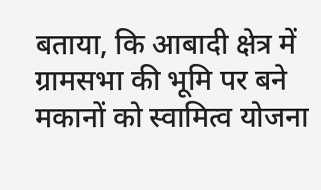बताया, कि आबादी क्षेत्र में ग्रामसभा की भूमि पर बने मकानों को स्वामित्व योजना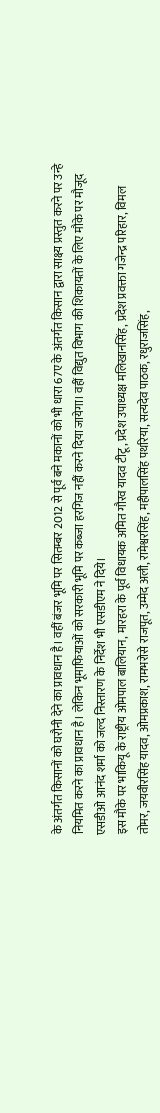के अंतर्गत किसानों को घरौनी देने का प्रावधान है। वहीं बंजर भूमि पर सितम्बर 2012 से पूर्व बने मकानों को भी धारा 67ए के अंतर्गत किसान द्वारा साक्ष्य प्रस्तुत करने पर उन्हे नियमित करने का प्रावधान है। लेकिन भूमाफियाओं को सरकारी भूमि पर कब्जा हरगिज नहीं करने दिया जायेगा। वहीं विद्युत विभाग की शिकायतों के लिए मौके पर मौजूद एसडीओ आनंद शर्मा को जल्द निस्तारण के निर्देश भी एसडीएम ने दिये।
इस मौके पर भाकियू के राष्ट्रीय ओमपाल बालियान, मारहरा के पूर्व विधायक अमित गौरव यादव टीटू, प्रदेश उपाध्यक्ष मलिखानसिंह, प्रदेश प्रवक्ता गजेन्द्र परिहार, विमल तोमर, जयवीरसिंह यादव, ओमप्रकाश, रामभरोसे राजपूत, उम्मेद अली, रामेश्वरसिंह, महीपालसिंह पथरिया, सत्यदेव पाठक, रधुराजसिंह,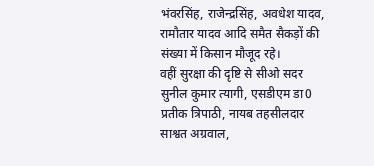भंवरसिंह, राजेन्द्रसिंह, अवधेश यादव, रामौतार यादव आदि समैत सैकड़ों की संख्या में किसान मौजूद रहे।
वहीं सुरक्षा की दृष्टि से सीओ सदर सुनील कुमार त्यागी, एसडीएम डा0 प्रतीक त्रिपाठी, नायब तहसीलदार साश्वत अग्रवाल,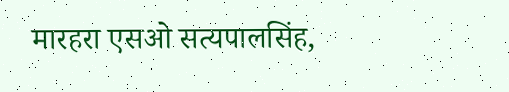मारहरा एसओ सत्यपालसिंह,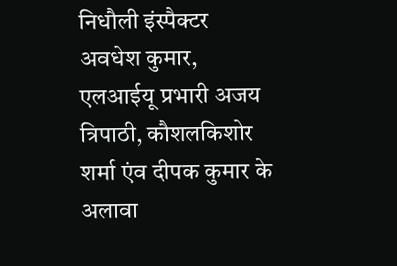निधौली इंस्पैक्टर अवधेश कुमार, एलआईयू प्रभारी अजय त्रिपाठी, कौशलकिशोर शर्मा एंव दीपक कुमार के अलावा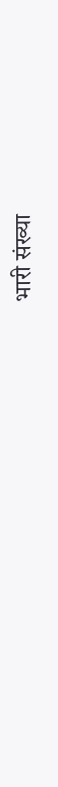भारी संख्या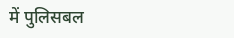में पुलिसबल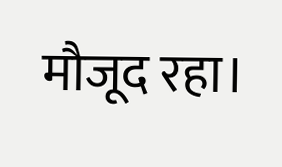मौजूद रहा।